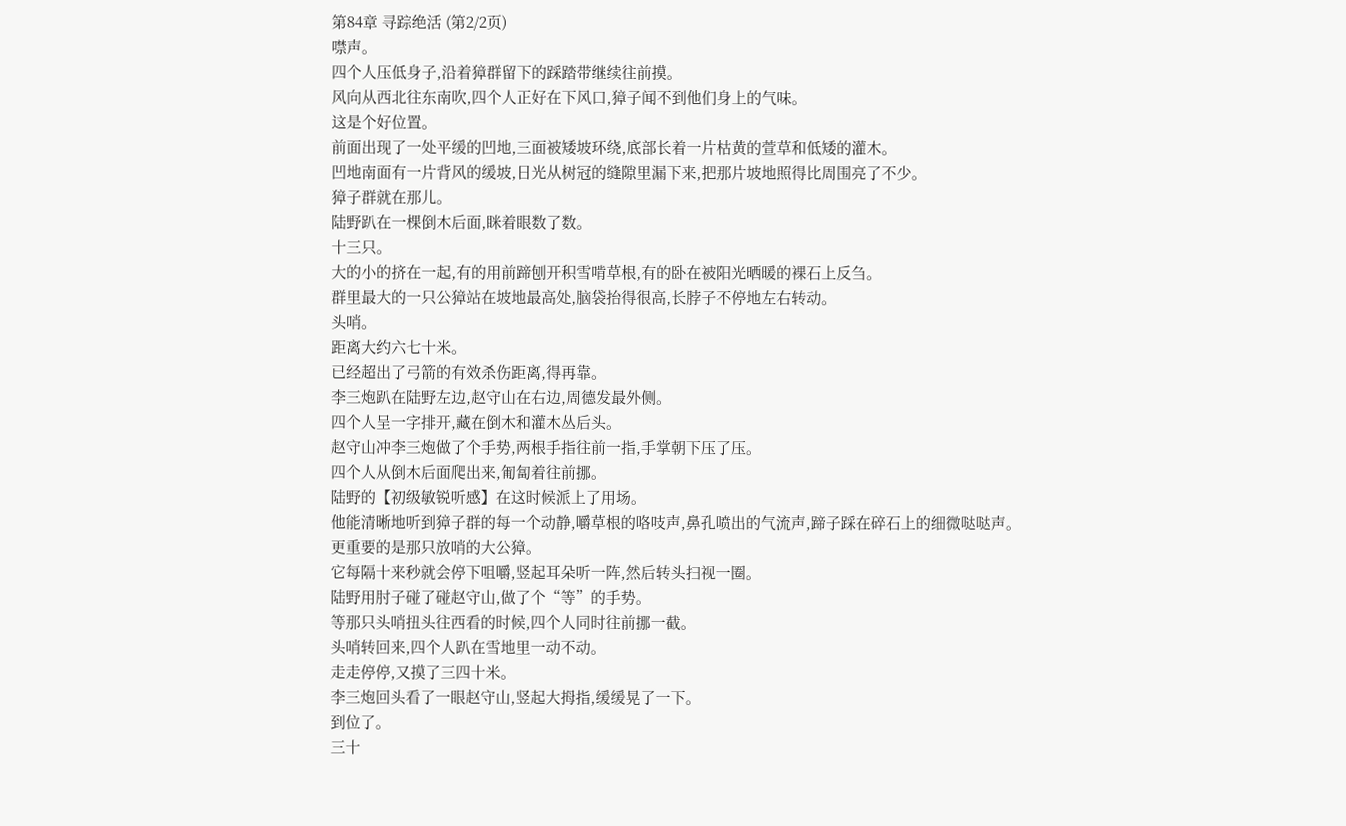第84章 寻踪绝活 (第2/2页)
噤声。
四个人压低身子,沿着獐群留下的踩踏带继续往前摸。
风向从西北往东南吹,四个人正好在下风口,獐子闻不到他们身上的气味。
这是个好位置。
前面出现了一处平缓的凹地,三面被矮坡环绕,底部长着一片枯黄的萱草和低矮的灌木。
凹地南面有一片背风的缓坡,日光从树冠的缝隙里漏下来,把那片坡地照得比周围亮了不少。
獐子群就在那儿。
陆野趴在一棵倒木后面,眯着眼数了数。
十三只。
大的小的挤在一起,有的用前蹄刨开积雪啃草根,有的卧在被阳光晒暖的裸石上反刍。
群里最大的一只公獐站在坡地最高处,脑袋抬得很高,长脖子不停地左右转动。
头哨。
距离大约六七十米。
已经超出了弓箭的有效杀伤距离,得再靠。
李三炮趴在陆野左边,赵守山在右边,周德发最外侧。
四个人呈一字排开,藏在倒木和灌木丛后头。
赵守山冲李三炮做了个手势,两根手指往前一指,手掌朝下压了压。
四个人从倒木后面爬出来,匍匐着往前挪。
陆野的【初级敏锐听感】在这时候派上了用场。
他能清晰地听到獐子群的每一个动静,嚼草根的咯吱声,鼻孔喷出的气流声,蹄子踩在碎石上的细微哒哒声。
更重要的是那只放哨的大公獐。
它每隔十来秒就会停下咀嚼,竖起耳朵听一阵,然后转头扫视一圈。
陆野用肘子碰了碰赵守山,做了个“等”的手势。
等那只头哨扭头往西看的时候,四个人同时往前挪一截。
头哨转回来,四个人趴在雪地里一动不动。
走走停停,又摸了三四十米。
李三炮回头看了一眼赵守山,竖起大拇指,缓缓晃了一下。
到位了。
三十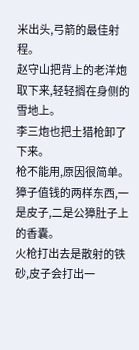米出头,弓箭的最佳射程。
赵守山把背上的老洋炮取下来,轻轻搁在身侧的雪地上。
李三炮也把土猎枪卸了下来。
枪不能用,原因很简单。
獐子值钱的两样东西,一是皮子,二是公獐肚子上的香囊。
火枪打出去是散射的铁砂,皮子会打出一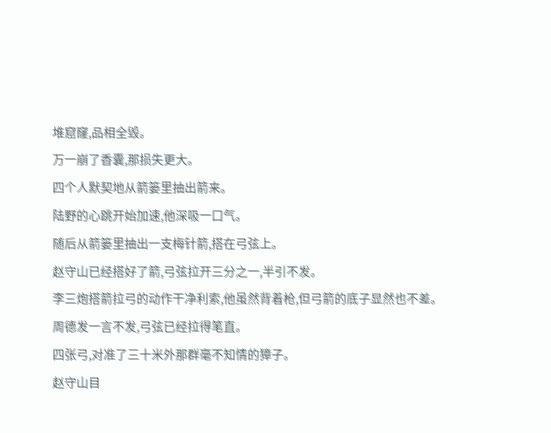堆窟窿,品相全毁。
万一崩了香囊,那损失更大。
四个人默契地从箭篓里抽出箭来。
陆野的心跳开始加速,他深吸一口气。
随后从箭篓里抽出一支梅针箭,搭在弓弦上。
赵守山已经搭好了箭,弓弦拉开三分之一,半引不发。
李三炮搭箭拉弓的动作干净利索,他虽然背着枪,但弓箭的底子显然也不差。
周德发一言不发,弓弦已经拉得笔直。
四张弓,对准了三十米外那群毫不知情的獐子。
赵守山目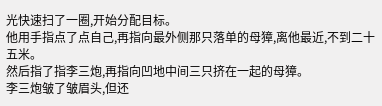光快速扫了一圈,开始分配目标。
他用手指点了点自己,再指向最外侧那只落单的母獐,离他最近,不到二十五米。
然后指了指李三炮,再指向凹地中间三只挤在一起的母獐。
李三炮皱了皱眉头,但还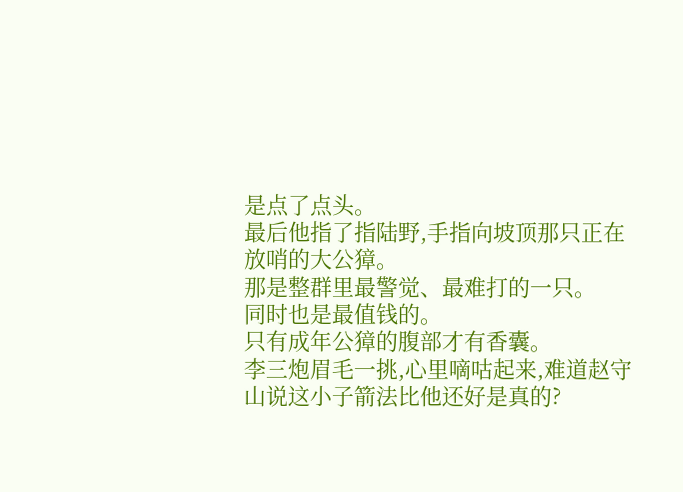是点了点头。
最后他指了指陆野,手指向坡顶那只正在放哨的大公獐。
那是整群里最警觉、最难打的一只。
同时也是最值钱的。
只有成年公獐的腹部才有香囊。
李三炮眉毛一挑,心里嘀咕起来,难道赵守山说这小子箭法比他还好是真的?